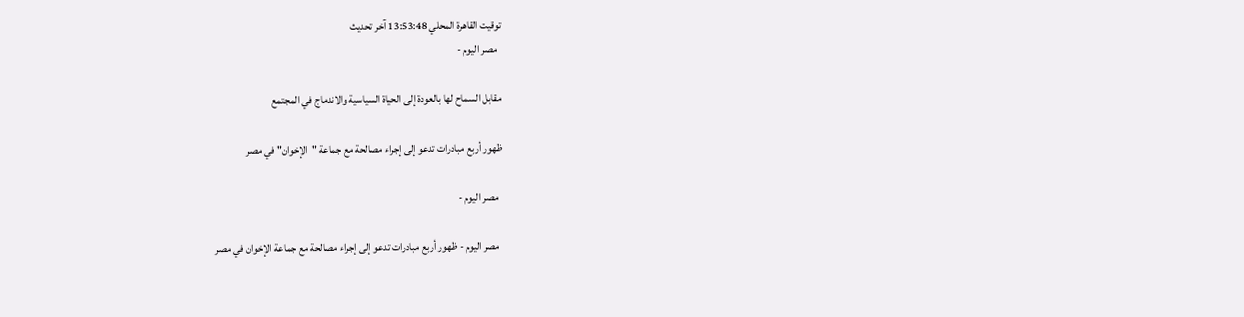توقيت القاهرة المحلي 13:53:48 آخر تحديث
  مصر اليوم -

مقابل السماح لها بالعودة إلى الحياة السياسية والاندماج في المجتمع

ظهور أربع مبادرات تدعو إلى إجراء مصالحة مع جماعة "الإخوان" في مصر

  مصر اليوم -

  مصر اليوم - ظهور أربع مبادرات تدعو إلى إجراء مصالحة مع جماعة الإخوان في مصر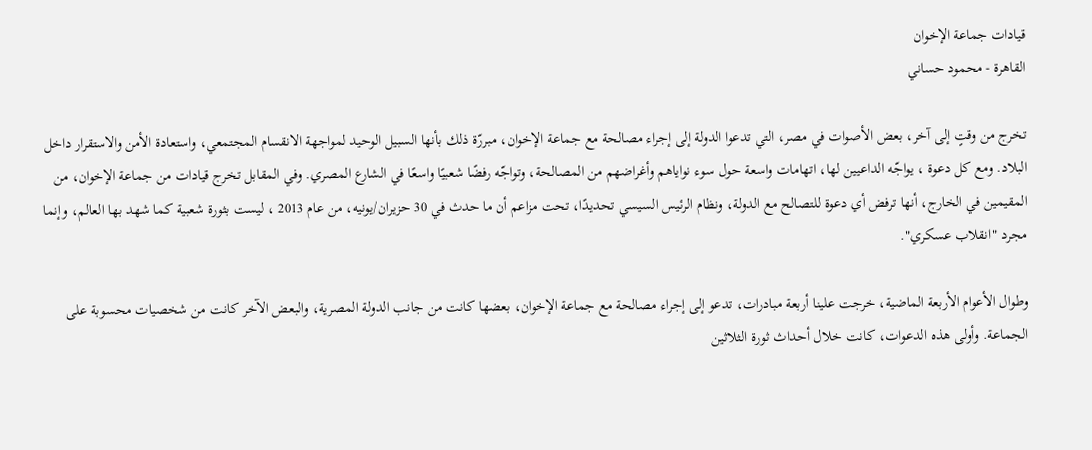قيادات جماعة الإخوان
القاهرة - محمود حساني

تخرج من وقتٍ إلى آخر، بعض الأصوات في مصر، التي تدعوا الدولة إلى إجراء مصالحة مع جماعة الإخوان، مبررّة ذلك بأنها السبيل الوحيد لمواجهة الانقسام المجتمعي، واستعادة الأمن والاستقرار داخل البلاد. ومع كل دعوة ، يواجّه الداعيين لها، اتهامات واسعة حول سوء نواياهم وأغراضهم من المصالحة، وتواجّه رفضًا شعبيًا واسعًا في الشارع المصري. وفي المقابل تخرج قيادات من جماعة الإخوان، من المقيمين في الخارج، أنها ترفض أي دعوة للتصالح مع الدولة، ونظام الرئيس السيسي تحديدًا، تحت مزاعم أن ما حدث في 30 حزيران/يونيه، من عام 2013 ، ليست بثورة شعبية كما شهد بها العالم، وإنما مجرد "انقلاب عسكري".

وطوال الأعوام الأربعة الماضية، خرجت علينا أربعة مبادرات، تدعو إلى إجراء مصالحة مع جماعة الإخوان، بعضها كانت من جانب الدولة المصرية، والبعض الآخر كانت من شخصيات محسوبة على الجماعة. وأولى هذه الدعوات، كانت خلال أحداث ثورة الثلاثين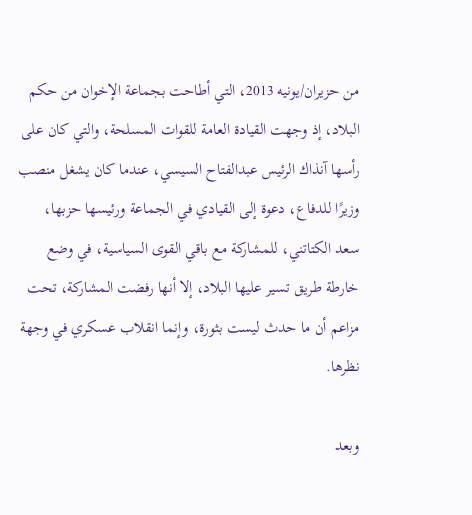من حزيران/يونيه 2013، التي أطاحت بجماعة الإخوان من حكم البلاد، إذ وجهت القيادة العامة للقوات المسلحة، والتي كان على رأسها آنذاك الرئيس عبدالفتاح السيسي، عندما كان يشغل منصب وزيرًا للدفاع، دعوة إلى القيادي في الجماعة ورئيسها حزبها، سعد الكتاتني، للمشاركة مع باقي القوى السياسية، في وضع خارطة طريق تسير عليها البلاد، إلا أنها رفضت المشاركة، تحت مزاعم أن ما حدث ليست بثورة، وإنما انقلاب عسكري في وجهة نظرها.

وبعد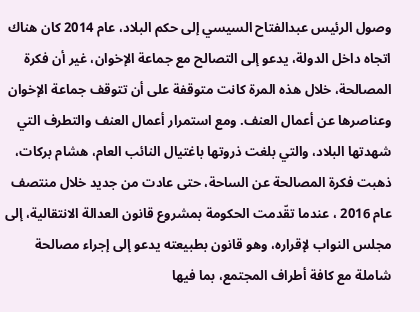وصول الرئيس عبدالفتاح السيسي إلى حكم البلاد، عام 2014 كان هناك اتجاه داخل الدولة، يدعو إلى التصالح مع جماعة الإخوان، غير أن فكرة المصالحة، خلال هذه المرة كانت متوقفة على أن تتوقف جماعة الإخوان وعناصرها عن أعمال العنف. ومع استمرار أعمال العنف والتطرف التي شهدتها البلاد، والتي بلغت ذروتها باغتيال النائب العام، هشام بركات، ذهبت فكرة المصالحة عن الساحة، حتى عادت من جديد خلال منتصف عام 2016 ، عندما تقّدمت الحكومة بمشروع قانون العدالة الانتقالية، إلى مجلس النواب لإقراره، وهو قانون بطبيعته يدعو إلى إجراء مصالحة شاملة مع كافة أطراف المجتمع، بما فيها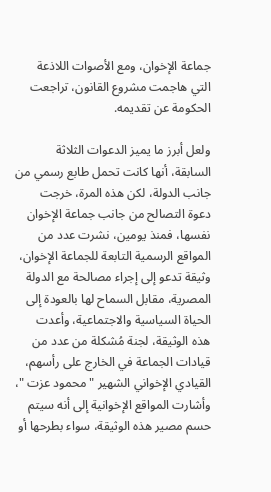جماعة الإخوان، ومع الأصوات اللاذعة التي هاجمت مشروع القانون، تراجعت الحكومة عن تقديمه.

ولعل أبرز ما يميز الدعوات الثلاثة السابقة، أنها كانت تحمل طابع رسمي من جانب الدولة، لكن هذه المرة، خرجت دعوة التصالح من جانب جماعة الإخوان نفسها، فمنذ يومين، نشرت عدد من المواقع الرسمية التابعة للجماعة الإخوان، وثيقة تدعو إلى إجراء مصالحة مع الدولة المصرية، مقابل السماح لها بالعودة إلى الحياة السياسية والاجتماعية، وأعدت هذه الوثيقة، لجنة مُشكلة من عدد من قيادات الجماعة في الخارج على رأسهم، القيادي الإخواني الشهير "محمود عزت "، وأشارت المواقع الإخوانية إلى أنه سيتم حسم مصير هذه الوثيقة، سواء بطرحها أو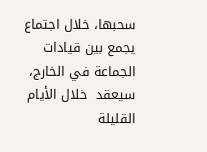سحبها، خلال اجتماع يجمع بين قيادات الجماعة في الخارج، سيعقد  خلال الأيام القليلة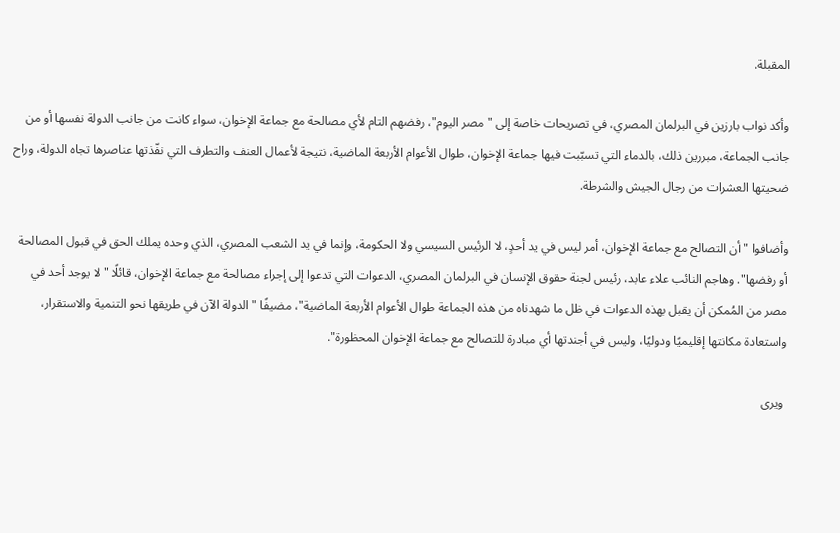المقبلة.

وأكد نواب بارزين في البرلمان المصري، في تصريحات خاصة إلى "مصر اليوم"، رفضهم التام لأي مصالحة مع جماعة الإخوان، سواء كانت من جانب الدولة نفسها أو من جانب الجماعة، مبررين ذلك، بالدماء التي تسبّبت فيها جماعة الإخوان، طوال الأعوام الأربعة الماضية، نتيجة لأعمال العنف والتطرف التي نفّذتها عناصرها تجاه الدولة، وراح ضحيتها العشرات من رجال الجيش والشرطة.

وأضافوا "أن التصالح مع جماعة الإخوان، أمر ليس في يد أحدٍ، لا الرئيس السيسي ولا الحكومة، وإنما في يد الشعب المصري، الذي وحده يملك الحق في قبول المصالحة أو رفضها". وهاجم النائب علاء عابد، رئيس لجنة حقوق الإنسان في البرلمان المصري، الدعوات التي تدعوا إلى إجراء مصالحة مع جماعة الإخوان، قائلًا "لا يوجد أحد في مصر من المُمكن أن يقبل بهذه الدعوات في ظل ما شهدناه من هذه الجماعة طوال الأعوام الأربعة الماضية"، مضيفًا "الدولة الآن في طريقها نحو التنمية والاستقرار، واستعادة مكانتها إقليميًا ودوليًا، وليس في أجندتها أي مبادرة للتصالح مع جماعة الإخوان المحظورة".

 ويرى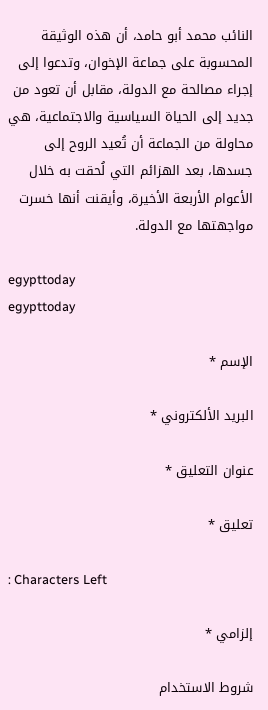النائب محمد أبو حامد، أن هذه الوثيقة المحسوبة على جماعة الإخوان، وتدعوا إلى إجراء مصالحة مع الدولة، مقابل أن تعود من جديد إلى الحياة السياسية والاجتماعية، هي محاولة من الجماعة أن تُعيد الروح إلى جسدها، بعد الهزائم التي لُحقت به خلال الأعوام الأربعة الأخيرة، وأيقنت أنها خسرت مواجهتها مع الدولة.

egypttoday
egypttoday

الإسم *

البريد الألكتروني *

عنوان التعليق *

تعليق *

: Characters Left

إلزامي *

شروط الاستخدام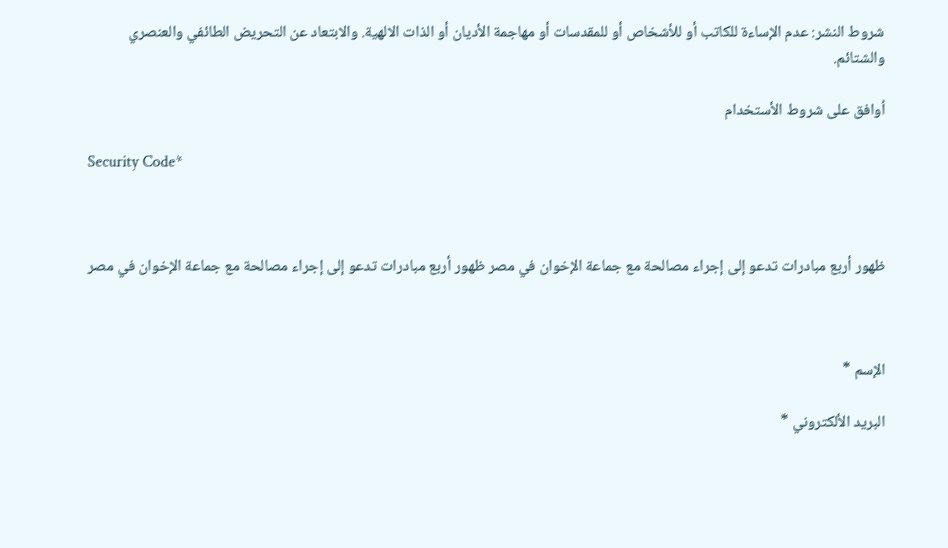شروط النشر: عدم الإساءة للكاتب أو للأشخاص أو للمقدسات أو مهاجمة الأديان أو الذات الالهية. والابتعاد عن التحريض الطائفي والعنصري والشتائم.

اُوافق على شروط الأستخدام

Security Code*



ظهور أربع مبادرات تدعو إلى إجراء مصالحة مع جماعة الإخوان في مصر ظهور أربع مبادرات تدعو إلى إجراء مصالحة مع جماعة الإخوان في مصر



الإسم *

البريد الألكتروني *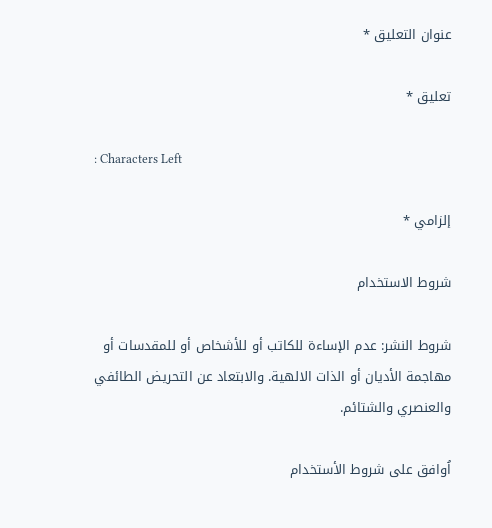عنوان التعليق *

تعليق *

: Characters Left

إلزامي *

شروط الاستخدام

شروط النشر: عدم الإساءة للكاتب أو للأشخاص أو للمقدسات أو مهاجمة الأديان أو الذات الالهية. والابتعاد عن التحريض الطائفي والعنصري والشتائم.

اُوافق على شروط الأستخدام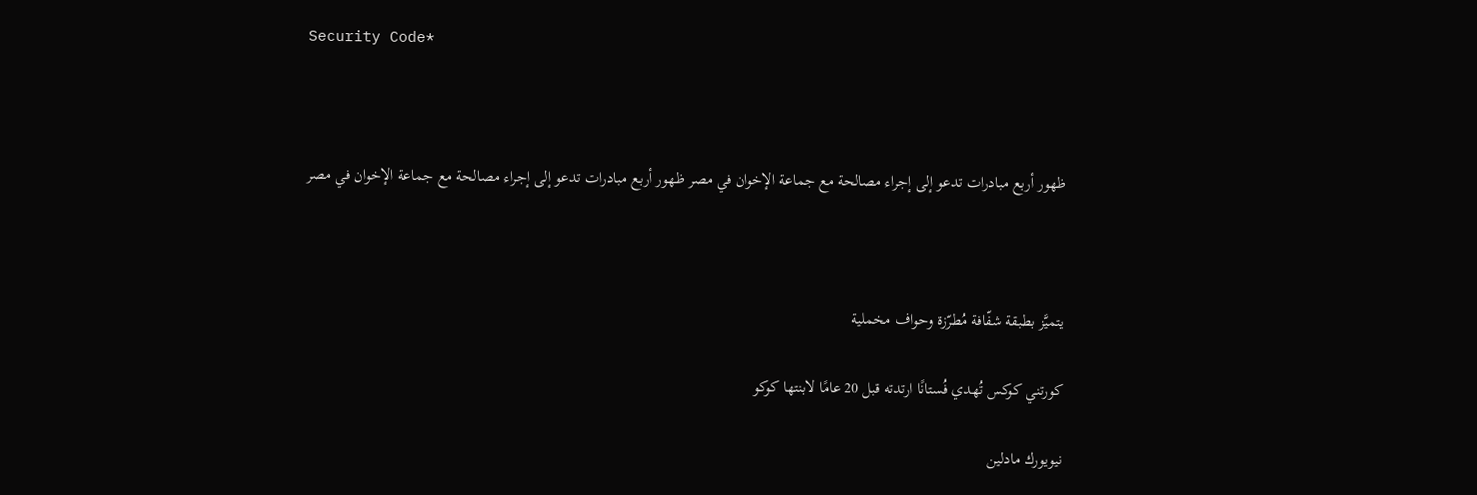Security Code*



ظهور أربع مبادرات تدعو إلى إجراء مصالحة مع جماعة الإخوان في مصر ظهور أربع مبادرات تدعو إلى إجراء مصالحة مع جماعة الإخوان في مصر



يتميَّز بطبقة شفّافة مُطرّزة وحواف مخملية

كورتني كوكس تُهدي فُستانًا ارتدته قبل 20 عامًا لابنتها كوكو

نيويورك مادلين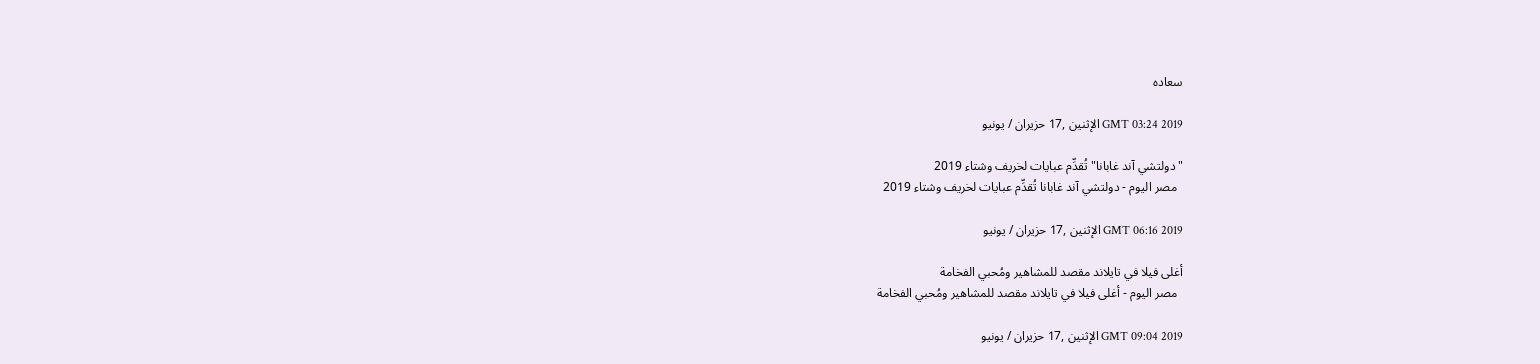سعاده

GMT 03:24 2019 الإثنين ,17 حزيران / يونيو

"دولتشي آند غابانا" تُقدِّم عبايات لخريف وشتاء 2019
  مصر اليوم - دولتشي آند غابانا تُقدِّم عبايات لخريف وشتاء 2019

GMT 06:16 2019 الإثنين ,17 حزيران / يونيو

أغلى فيلا في تايلاند مقصد للمشاهير ومُحبي الفخامة
  مصر اليوم - أغلى فيلا في تايلاند مقصد للمشاهير ومُحبي الفخامة

GMT 09:04 2019 الإثنين ,17 حزيران / يونيو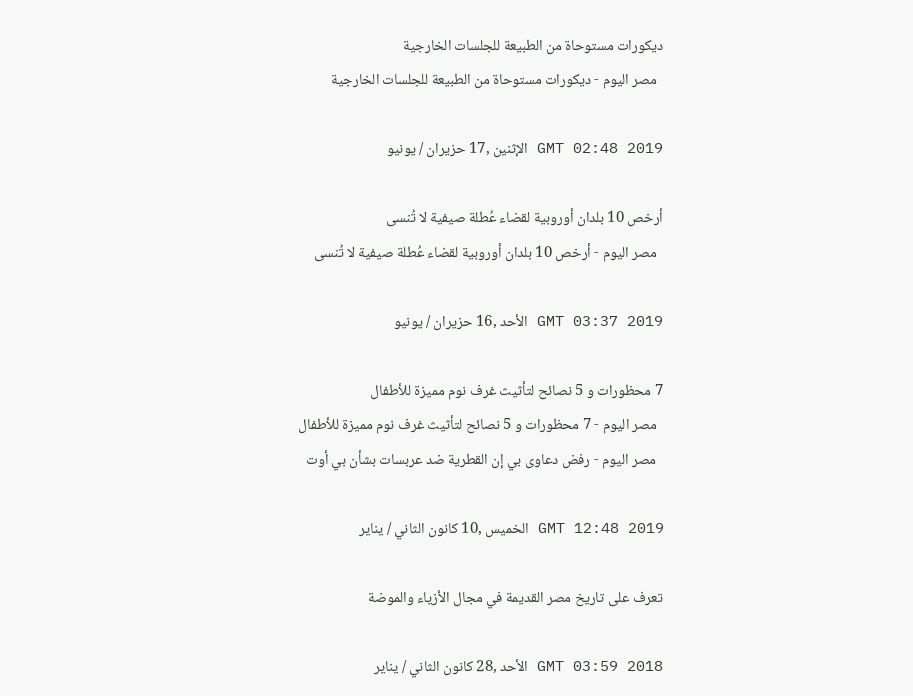ديكورات مستوحاة من الطبيعة للجلسات الخارجية
  مصر اليوم - ديكورات مستوحاة من الطبيعة للجلسات الخارجية

GMT 02:48 2019 الإثنين ,17 حزيران / يونيو

أرخص 10 بلدان أوروبية لقضاء عُطلة صيفية لا تُنسى
  مصر اليوم - أرخص 10 بلدان أوروبية لقضاء عُطلة صيفية لا تُنسى

GMT 03:37 2019 الأحد ,16 حزيران / يونيو

7 محظورات و 5 نصائح لتأثيث غرف نوم مميزة للأطفال
  مصر اليوم - 7 محظورات و 5 نصائح لتأثيث غرف نوم مميزة للأطفال
  مصر اليوم - رفض دعاوى بي إن القطرية ضد عربسات بشأن بي أوت

GMT 12:48 2019 الخميس ,10 كانون الثاني / يناير

تعرف على تاريخ مصر القديمة في مجال الأزياء والموضة

GMT 03:59 2018 الأحد ,28 كانون الثاني / يناير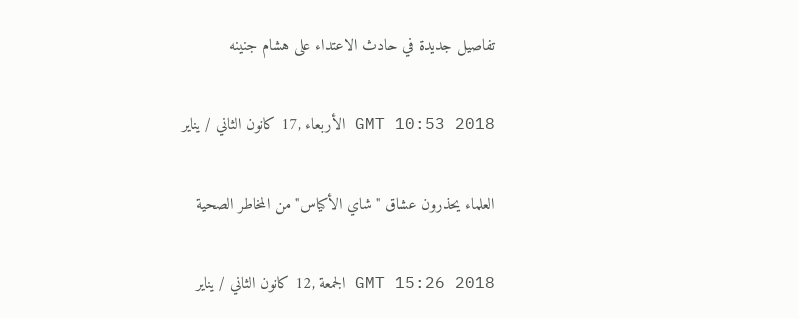تفاصيل جديدة في حادث الاعتداء على هشام جنينه

GMT 10:53 2018 الأربعاء ,17 كانون الثاني / يناير

العلماء يحذرون عشاق "شاي الأكياس" من المخاطر الصحية

GMT 15:26 2018 الجمعة ,12 كانون الثاني / يناير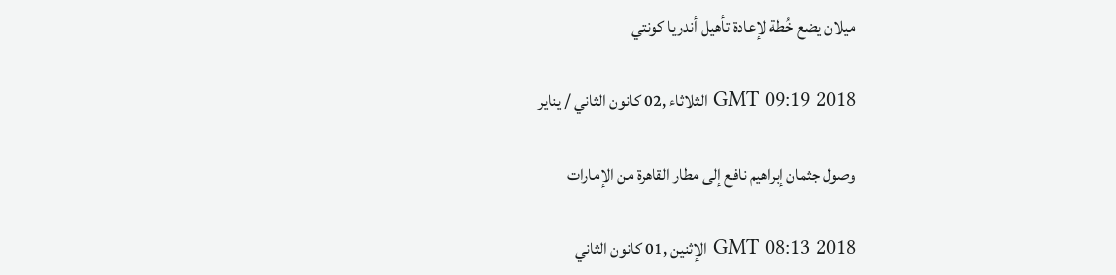ميلان يضع خُطة لإعادة تأهيل أندريا كونتي

GMT 09:19 2018 الثلاثاء ,02 كانون الثاني / يناير

وصول جثمان إبراهيم نافع إلى مطار القاهرة من الإمارات

GMT 08:13 2018 الإثنين ,01 كانون الثاني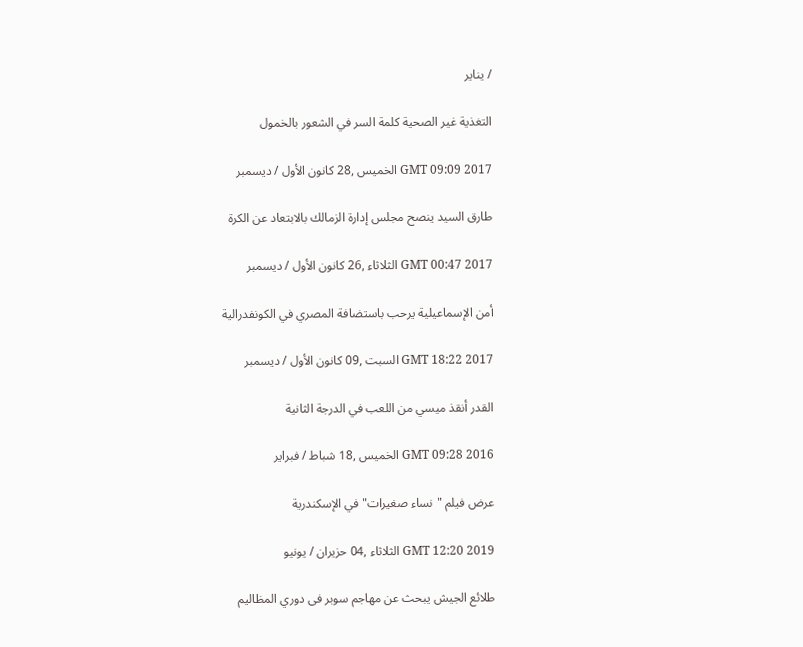/ يناير

التغذية غير الصحية كلمة السر في الشعور بالخمول

GMT 09:09 2017 الخميس ,28 كانون الأول / ديسمبر

طارق السيد ينصح مجلس إدارة الزمالك بالابتعاد عن الكرة

GMT 00:47 2017 الثلاثاء ,26 كانون الأول / ديسمبر

أمن الإسماعيلية يرحب باستضافة المصري في الكونفدرالية

GMT 18:22 2017 السبت ,09 كانون الأول / ديسمبر

القدر أنقذ ميسي من اللعب في الدرجة الثانية

GMT 09:28 2016 الخميس ,18 شباط / فبراير

عرض فيلم "نساء صغيرات" في الإسكندرية

GMT 12:20 2019 الثلاثاء ,04 حزيران / يونيو

طلائع الجيش يبحث عن مهاجم سوبر فى دوري المظاليم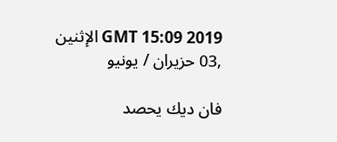GMT 15:09 2019 الإثنين ,03 حزيران / يونيو

فان ديك يحصد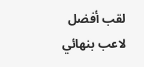لقب أفضل لاعب بنهائي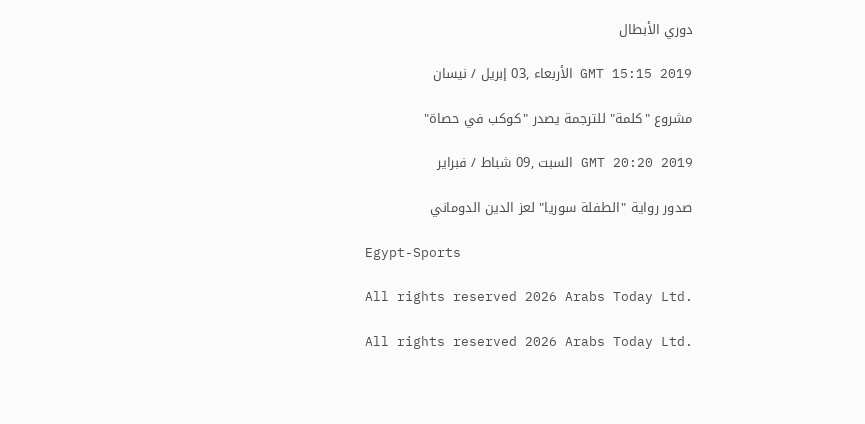دوري الأبطال

GMT 15:15 2019 الأربعاء ,03 إبريل / نيسان

مشروع "كلمة" للترجمة يصدر "كوكب في حصاة"

GMT 20:20 2019 السبت ,09 شباط / فبراير

صدور رواية "الطفلة سوريا" لعز الدين الدوماني

Egypt-Sports

All rights reserved 2026 Arabs Today Ltd.

All rights reserved 2026 Arabs Today Ltd.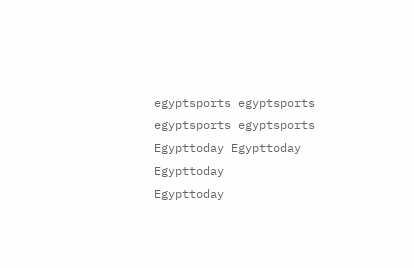egyptsports egyptsports egyptsports egyptsports
Egypttoday Egypttoday Egypttoday
Egypttoday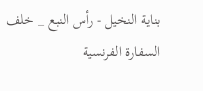بناية النخيل - رأس النبع _ خلف السفارة الفرنسية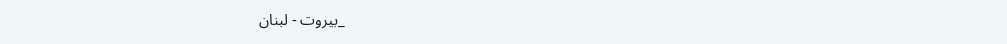_بيروت - لبنان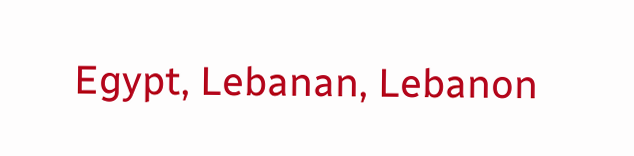Egypt, Lebanan, Lebanon